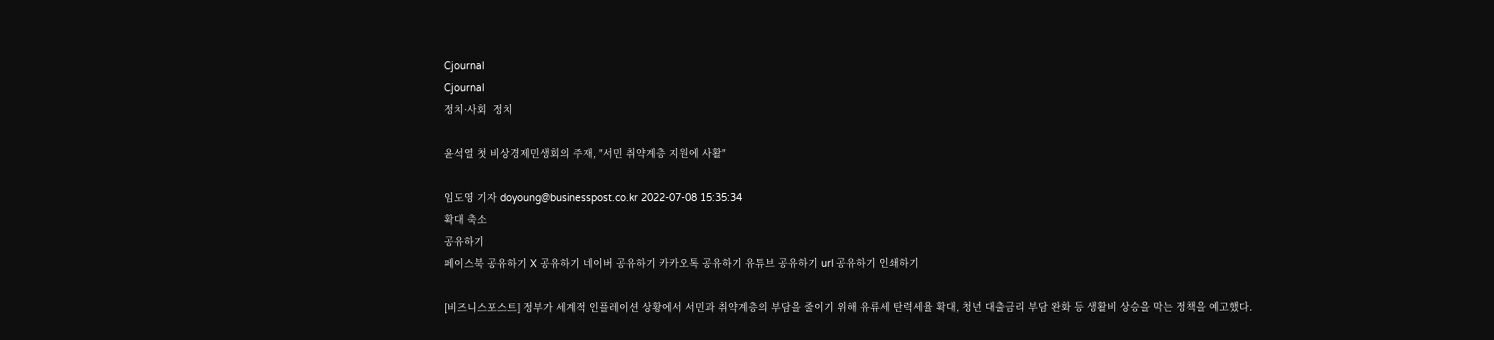Cjournal
Cjournal
정치·사회  정치

윤석열 첫 비상경제민생회의 주재, "서민 취약계층 지원에 사활"

임도영 기자 doyoung@businesspost.co.kr 2022-07-08 15:35:34
확대 축소
공유하기
페이스북 공유하기 X 공유하기 네이버 공유하기 카카오톡 공유하기 유튜브 공유하기 url 공유하기 인쇄하기

[비즈니스포스트] 정부가 세계적 인플레이션 상황에서 서민과 취약계층의 부담을 줄이기 위해 유류세 탄력세율 확대, 청년 대출금리 부담 완화 등 생활비 상승을 막는 정책을 예고했다.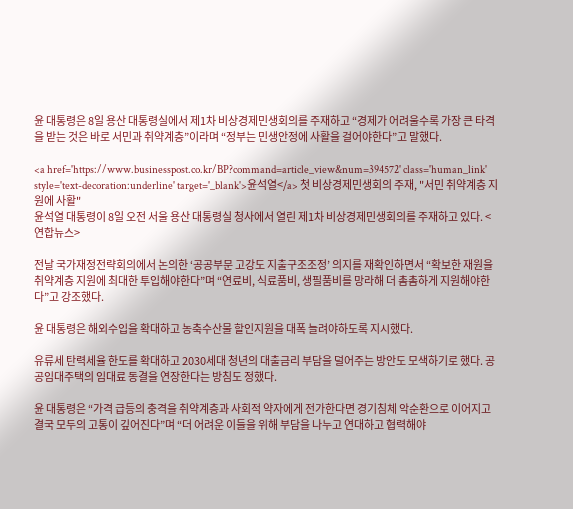윤 대통령은 8일 용산 대통령실에서 제1차 비상경제민생회의를 주재하고 “경제가 어려울수록 가장 큰 타격을 받는 것은 바로 서민과 취약계층”이라며 “정부는 민생안정에 사활을 걸어야한다”고 말했다.

<a href='https://www.businesspost.co.kr/BP?command=article_view&num=394572' class='human_link' style='text-decoration:underline' target='_blank'>윤석열</a> 첫 비상경제민생회의 주재, "서민 취약계층 지원에 사활"
윤석열 대통령이 8일 오전 서울 용산 대통령실 청사에서 열린 제1차 비상경제민생회의를 주재하고 있다. <연합뉴스>

전날 국가재정전략회의에서 논의한 ‘공공부문 고강도 지출구조조정’ 의지를 재확인하면서 “확보한 재원을 취약계층 지원에 최대한 투입해야한다”며 “연료비, 식료품비, 생필품비를 망라해 더 촘촘하게 지원해야한다”고 강조했다.

윤 대통령은 해외수입을 확대하고 농축수산물 할인지원을 대폭 늘려야하도록 지시했다.

유류세 탄력세율 한도를 확대하고 2030세대 청년의 대출금리 부담을 덜어주는 방안도 모색하기로 했다. 공공임대주택의 임대료 동결을 연장한다는 방침도 정했다.

윤 대통령은 “가격 급등의 충격을 취약계층과 사회적 약자에게 전가한다면 경기침체 악순환으로 이어지고 결국 모두의 고통이 깊어진다”며 “더 어려운 이들을 위해 부담을 나누고 연대하고 협력해야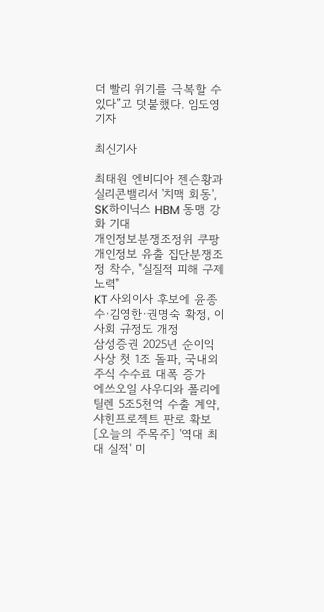더 빨리 위기를 극복할 수 있다”고 덧붙했다. 임도영 기자

최신기사

최태원 엔비디아 젠슨황과 실리콘밸리서 '치맥 회동', SK하이닉스 HBM 동맹 강화 기대
개인정보분쟁조정위 쿠팡 개인정보 유출 집단분쟁조정 착수, "실질적 피해 구제 노력"
KT 사외이사 후보에 윤종수·김영한·권명숙 확정, 이사회 규정도 개정
삼성증권 2025년 순이익 사상 첫 1조 돌파, 국내외 주식 수수료 대폭 증가
에쓰오일 사우디와 폴리에틸렌 5조5천억 수출 계약, 샤힌프로젝트 판로 확보
[오늘의 주목주] '역대 최대 실적' 미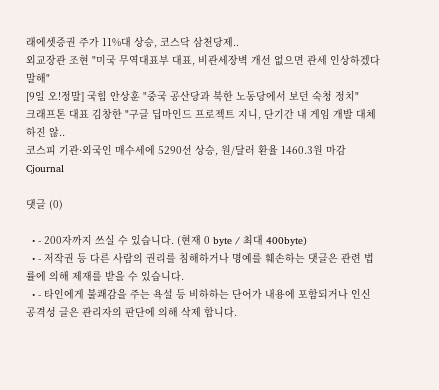래에셋증권 주가 11%대 상승, 코스닥 삼천당제..
외교장관 조현 "미국 무역대표부 대표, 비관세장벽 개선 없으면 관세 인상하겠다 말해"
[9일 오!정말] 국힘 안상훈 "중국 공산당과 북한 노동당에서 보던 숙청 정치"
크래프톤 대표 김창한 "구글 딥마인드 프로젝트 지니, 단기간 내 게임 개발 대체하진 않..
코스피 기관·외국인 매수세에 5290선 상승, 원/달러 환율 1460.3원 마감
Cjournal

댓글 (0)

  • - 200자까지 쓰실 수 있습니다. (현재 0 byte / 최대 400byte)
  • - 저작권 등 다른 사람의 권리를 침해하거나 명예를 훼손하는 댓글은 관련 법률에 의해 제재를 받을 수 있습니다.
  • - 타인에게 불쾌감을 주는 욕설 등 비하하는 단어가 내용에 포함되거나 인신공격성 글은 관리자의 판단에 의해 삭제 합니다.